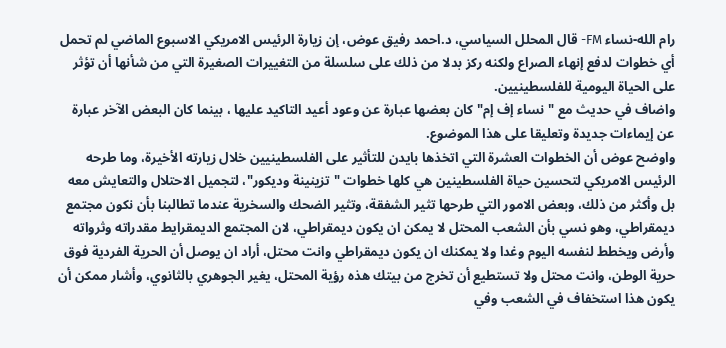رام الله-نساء FM- قال المحلل السياسي، د.احمد رفيق عوض، إن زيارة الرئيس الامريكي الاسبوع الماضي لم تحمل أي خطوات لدفع إنهاء الصراع ولكنه ركز بدلا من ذلك على سلسلة من التغييرات الصغيرة التي من شأنها أن تؤثر على الحياة اليومية للفلسطينيين.
واضاف في حديث مع "نساء إف إم" كان بعضها عبارة عن وعود أعيد التاكيد عليها ، بينما كان البعض الآخر عبارة عن إيماءات جديدة وتعليقا على هذا الموضوع.
واوضح عوض أن الخطوات العشرة التي اتخذها بايدن للتأثير على الفلسطينيين خلال زيارته الأخيرة، وما طرحه الرئيس الامريكي لتحسين حياة الفلسطينين هي كلها خطوات "تزينينة وديكور"، لتجميل الاحتلال والتعايش معه بل وأكثر من ذلك، وبعض الامور التي طرحها تثير الشفقة، وتثير الضحك والسخرية عندما تطالبنا بأن نكون مجتمع ديمقراطي، وهو نسي بأن الشعب المحتل لا يمكن ان يكون ديمقراطي، لان المجتمع الديمقرايط مقدراته وثرواته وأرض ويخطط لنفسه اليوم وغدا ولا يمكنك ان يكون ديمقراطي وانت محتل، أراد ان يوصل أن الحرية الفردية فوق حرية الوطن، وانت محتل ولا تستطيع أن تخرج من بيتك هذه رؤية المحتل، يغير الجوهري بالثانوي، وأشار ممكن أن يكون هذا استخفاف في الشعب وفي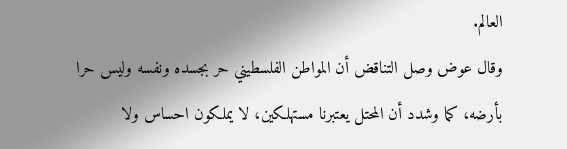العالم.
وقال عوض وصل التناقض أن المواطن الفلسطيني حر بجسده ونفسه وليس حرا بأرضه، كما وشدد أن المحتل يعتبرنا مستهلكين، لا يملكون احساس ولا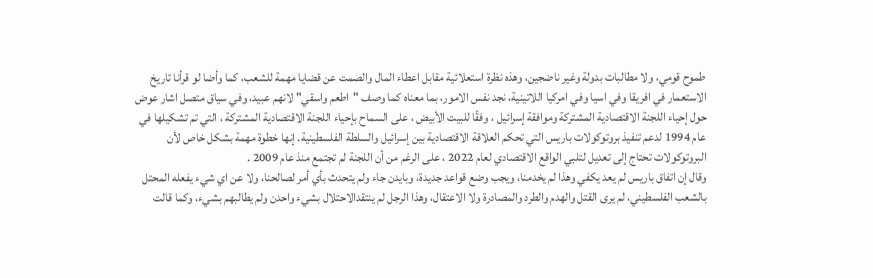طموح قومي، ولا مطالبات بدولة وغير ناضجين، وهذه نظرة استعلائية مقابل اعطاء المال والصمت عن قضايا مهمة للشعب، كما وأضا لو قرأنا تاريخ الاستعمار في افريقا وفي اسيا وفي امركيا اللاتينية، نجد نفس الامور، بما معناه كما وصف "اطعم واسقي" لانهم عبيد، وفي سياق متصل اشار عوض حول إحياء اللجنة الاقتصادية المشتركة وموافقة إسرائيل ، وفقًا للبيت الأبيض ، على السماح بإحياء اللجنة الاقتصادية المشتركة ، التي تم تشكيلها في عام 1994 لدعم تنفيذ بروتوكولات باريس التي تحكم العلاقة الاقتصادية بين إسرائيل والسلطة الفلسطينية. إنها خطوة مهمة بشكل خاص لأن البروتوكولات تحتاج إلى تعديل لتلبي الواقع الاقتصادي لعام 2022 ، على الرغم من أن اللجنة لم تجتمع منذ عام 2009 .
وقال إن اتفاق باريس لم يعد يكفي وهذا لم يخدمنا، ويجب وضع قواعد جديدة، وبايدن جاء ولم يتحدث بأي أمر لصالحنا، ولا عن اي شيء يفعله المحتل بالشعب الفلسطيني، لم يرى القتل والهدم والطرد والمصادرة ولا الاعتقال، وهذا الرجل لم ينتقدالاحتلال بشيء واحدن ولم يطالبهم بشيء، وكما قالت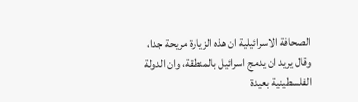الصحافة الاسرائيلية ان هذه الزيارة مريحة جدا، وقال يريد ان يدمج اسرائيل بالمنطقة، وان الدولة الفلسطينية بعيدة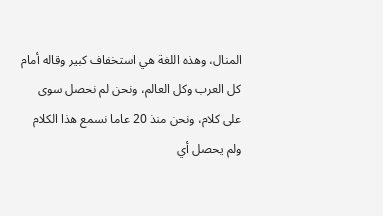المنال، وهذه اللغة هي استخفاف كبير وقاله أمام كل العرب وكل العالم، ونحن لم نحصل سوى على كلام، ونحن منذ 20 عاما نسمع هذا الكلام ولم يحصل أي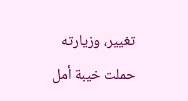تغيير، وزيارته حملت خيبة أمل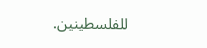للفلسطينين.